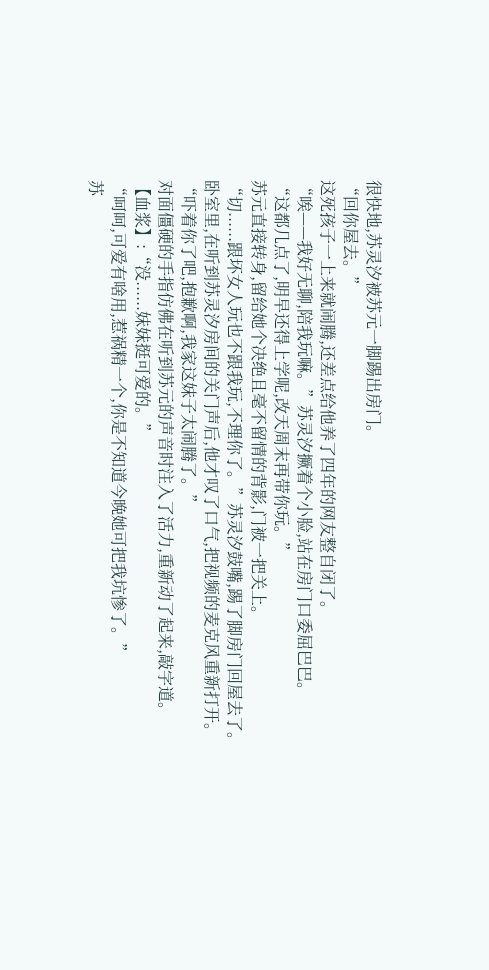很快地,苏灵汐被苏元一脚踢出房门。
“回你屋去。”
这死孩子一上来就闹腾,还差点给他养了四年的网友整自闭了。
“唉——我好无聊,陪我玩嘛。”苏灵汐撅着个小脸,站在房门口委屈巴巴。
“这都几点了,明早还得上学呢,改天周末再带你玩。”
苏元直接转身,留给她个决绝且毫不留情的背影,门被一把关上。
“切......跟坏女人玩也不跟我玩,不理你了。”苏灵汐鼓嘴,踢了脚房门回屋去了。
卧室里,在听到苏灵汐房间的关门声后,他才叹了口气,把视频的麦克风重新打开。
“吓着你了吧,抱歉啊,我家这妹子太闹腾了。”
对面僵硬的手指仿佛在听到苏元的声音时注入了活力,重新动了起来,敲字道。
【血浆】:“没......妹妹挺可爱的。”
“呵呵,可爱有啥用,惹祸精一个,你是不知道今晚她可把我坑惨了。”
苏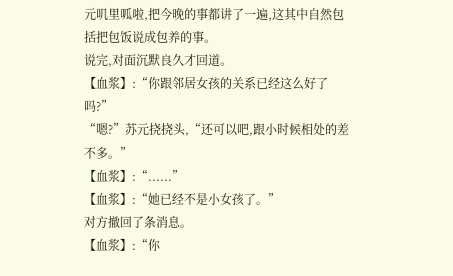元叽里呱啦,把今晚的事都讲了一遍,这其中自然包括把包饭说成包养的事。
说完,对面沉默良久才回道。
【血浆】:“你跟邻居女孩的关系已经这么好了吗?”
“嗯?”苏元挠挠头,“还可以吧,跟小时候相处的差不多。”
【血浆】:“......”
【血浆】:“她已经不是小女孩了。”
对方撤回了条消息。
【血浆】:“你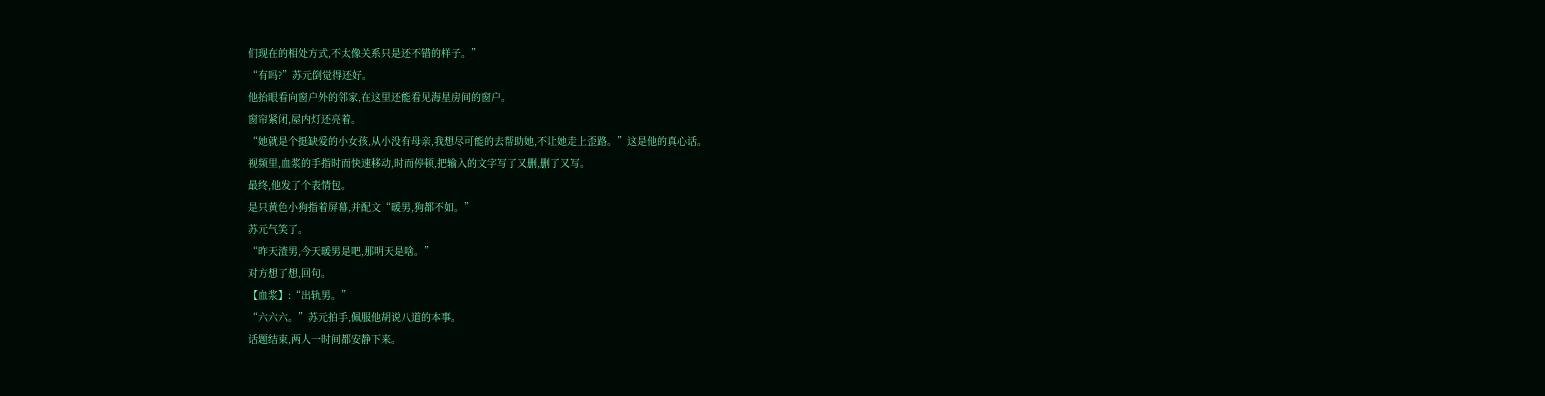们现在的相处方式,不太像关系只是还不错的样子。”
“有吗?”苏元倒觉得还好。
他抬眼看向窗户外的邻家,在这里还能看见海星房间的窗户。
窗帘紧闭,屋内灯还亮着。
“她就是个挺缺爱的小女孩,从小没有母亲,我想尽可能的去帮助她,不让她走上歪路。”这是他的真心话。
视频里,血浆的手指时而快速移动,时而停顿,把输入的文字写了又删,删了又写。
最终,他发了个表情包。
是只黄色小狗指着屏幕,并配文“暖男,狗都不如。”
苏元气笑了。
“昨天渣男,今天暖男是吧,那明天是啥。”
对方想了想,回句。
【血浆】:“出轨男。”
“六六六。”苏元拍手,佩服他胡说八道的本事。
话题结束,两人一时间都安静下来。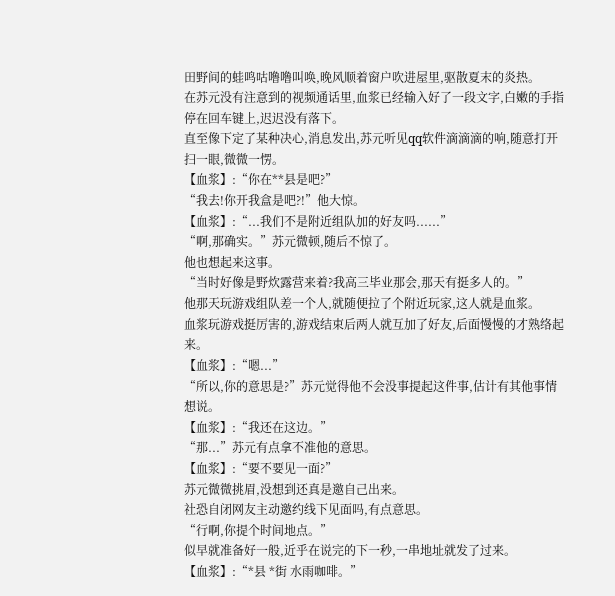田野间的蛙鸣咕噜噜叫唤,晚风顺着窗户吹进屋里,驱散夏末的炎热。
在苏元没有注意到的视频通话里,血浆已经输入好了一段文字,白嫩的手指停在回车键上,迟迟没有落下。
直至像下定了某种决心,消息发出,苏元听见qq软件滴滴滴的响,随意打开扫一眼,微微一愣。
【血浆】:“你在**县是吧?”
“我去!你开我盒是吧?!”他大惊。
【血浆】:“...我们不是附近组队加的好友吗......”
“啊,那确实。”苏元微顿,随后不惊了。
他也想起来这事。
“当时好像是野炊露营来着?我高三毕业那会,那天有挺多人的。”
他那天玩游戏组队差一个人,就随便拉了个附近玩家,这人就是血浆。
血浆玩游戏挺厉害的,游戏结束后两人就互加了好友,后面慢慢的才熟络起来。
【血浆】:“嗯...”
“所以,你的意思是?”苏元觉得他不会没事提起这件事,估计有其他事情想说。
【血浆】:“我还在这边。”
“那...”苏元有点拿不准他的意思。
【血浆】:“要不要见一面?”
苏元微微挑眉,没想到还真是邀自己出来。
社恐自闭网友主动邀约线下见面吗,有点意思。
“行啊,你提个时间地点。”
似早就准备好一般,近乎在说完的下一秒,一串地址就发了过来。
【血浆】:“*县 *街 水雨咖啡。”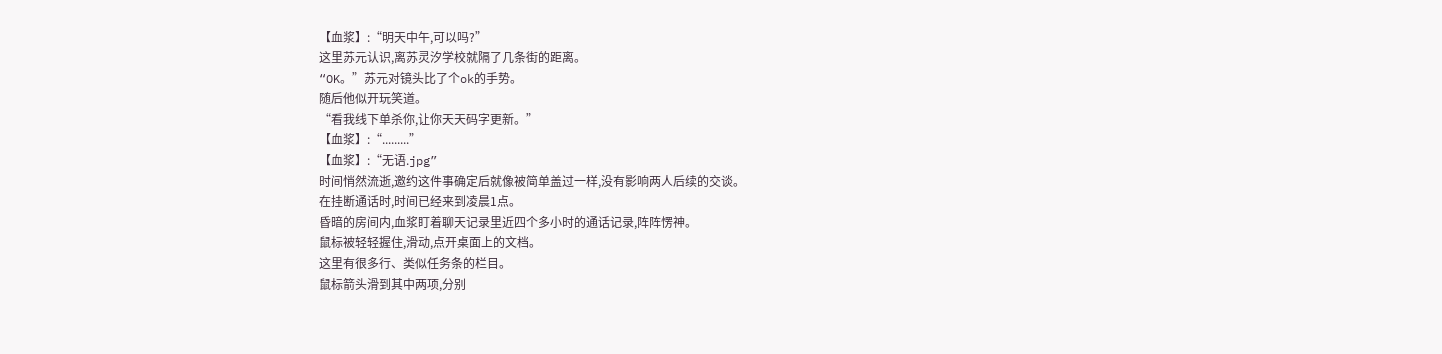【血浆】:“明天中午,可以吗?”
这里苏元认识,离苏灵汐学校就隔了几条街的距离。
“OK。”苏元对镜头比了个ok的手势。
随后他似开玩笑道。
“看我线下单杀你,让你天天码字更新。”
【血浆】:“.........”
【血浆】:“无语.jpg”
时间悄然流逝,邀约这件事确定后就像被简单盖过一样,没有影响两人后续的交谈。
在挂断通话时,时间已经来到凌晨1点。
昏暗的房间内,血浆盯着聊天记录里近四个多小时的通话记录,阵阵愣神。
鼠标被轻轻握住,滑动,点开桌面上的文档。
这里有很多行、类似任务条的栏目。
鼠标箭头滑到其中两项,分别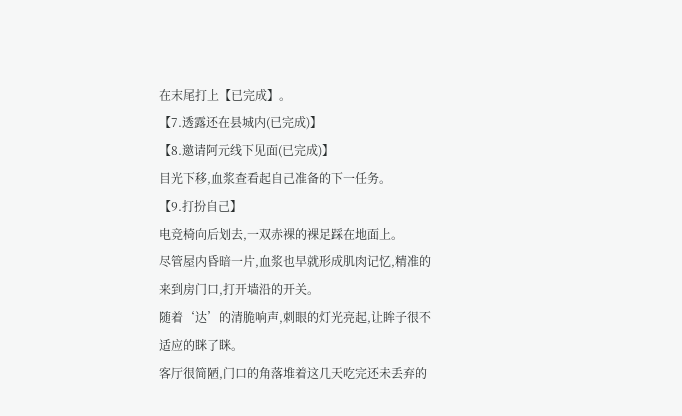在末尾打上【已完成】。
【7.透露还在县城内(已完成)】
【8.邀请阿元线下见面(已完成)】
目光下移,血浆查看起自己准备的下一任务。
【9.打扮自己】
电竞椅向后划去,一双赤裸的裸足踩在地面上。
尽管屋内昏暗一片,血浆也早就形成肌肉记忆,精准的来到房门口,打开墙沿的开关。
随着‘达’的清脆响声,刺眼的灯光亮起,让眸子很不适应的眯了眯。
客厅很简陋,门口的角落堆着这几天吃完还未丢弃的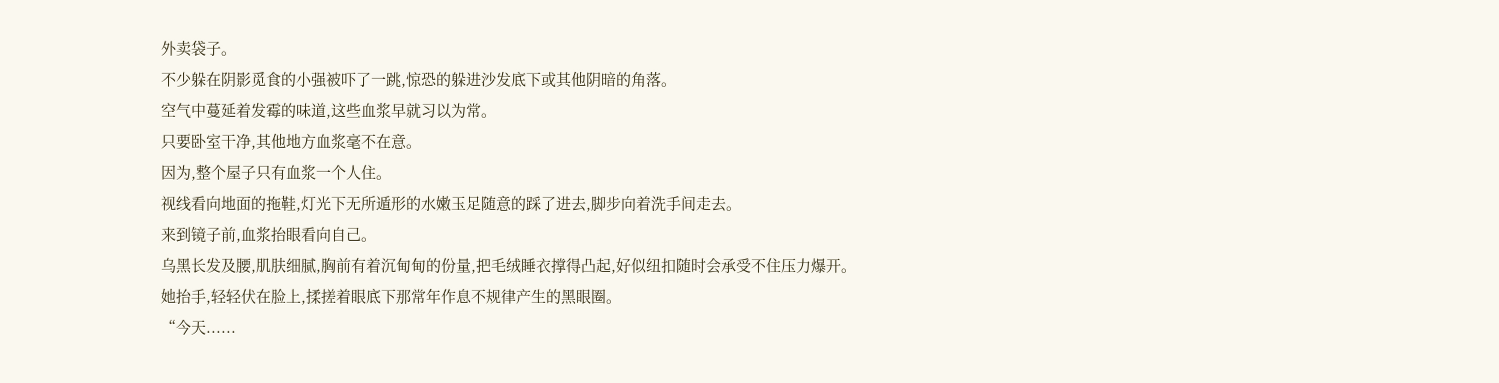外卖袋子。
不少躲在阴影觅食的小强被吓了一跳,惊恐的躲进沙发底下或其他阴暗的角落。
空气中蔓延着发霉的味道,这些血浆早就习以为常。
只要卧室干净,其他地方血浆毫不在意。
因为,整个屋子只有血浆一个人住。
视线看向地面的拖鞋,灯光下无所遁形的水嫩玉足随意的踩了进去,脚步向着洗手间走去。
来到镜子前,血浆抬眼看向自己。
乌黑长发及腰,肌肤细腻,胸前有着沉甸甸的份量,把毛绒睡衣撑得凸起,好似纽扣随时会承受不住压力爆开。
她抬手,轻轻伏在脸上,揉搓着眼底下那常年作息不规律产生的黑眼圈。
“今天......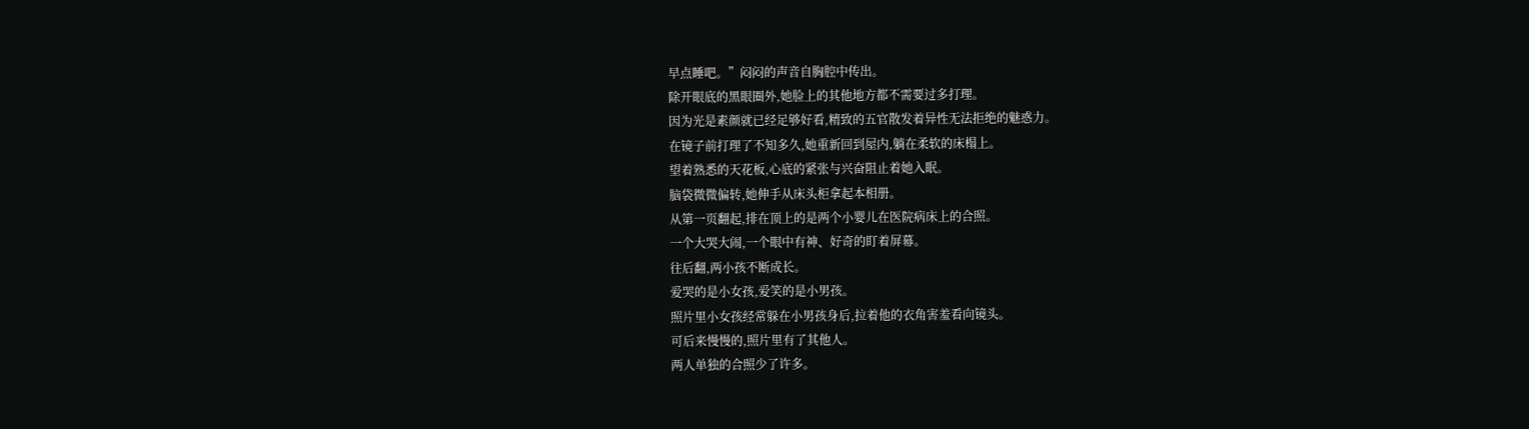早点睡吧。”闷闷的声音自胸腔中传出。
除开眼底的黑眼圈外,她脸上的其他地方都不需要过多打理。
因为光是素颜就已经足够好看,精致的五官散发着异性无法拒绝的魅惑力。
在镜子前打理了不知多久,她重新回到屋内,躺在柔软的床榻上。
望着熟悉的天花板,心底的紧张与兴奋阻止着她入眠。
脑袋微微偏转,她伸手从床头柜拿起本相册。
从第一页翻起,排在顶上的是两个小婴儿在医院病床上的合照。
一个大哭大闹,一个眼中有神、好奇的盯着屏幕。
往后翻,两小孩不断成长。
爱哭的是小女孩,爱笑的是小男孩。
照片里小女孩经常躲在小男孩身后,拉着他的衣角害羞看向镜头。
可后来慢慢的,照片里有了其他人。
两人单独的合照少了许多。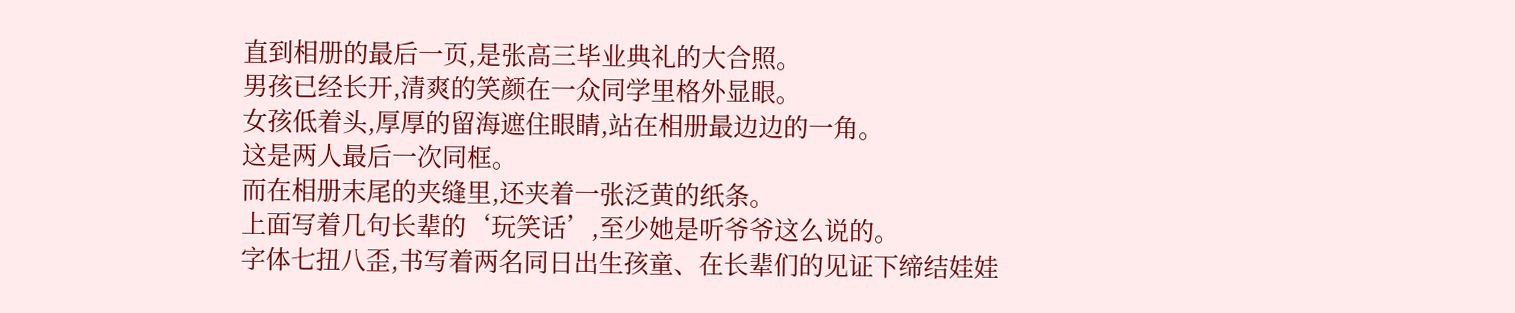直到相册的最后一页,是张高三毕业典礼的大合照。
男孩已经长开,清爽的笑颜在一众同学里格外显眼。
女孩低着头,厚厚的留海遮住眼睛,站在相册最边边的一角。
这是两人最后一次同框。
而在相册末尾的夹缝里,还夹着一张泛黄的纸条。
上面写着几句长辈的‘玩笑话’,至少她是听爷爷这么说的。
字体七扭八歪,书写着两名同日出生孩童、在长辈们的见证下缔结娃娃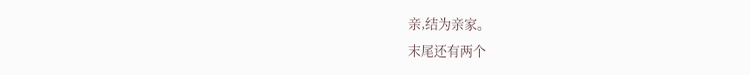亲,结为亲家。
末尾还有两个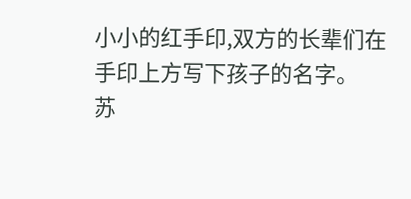小小的红手印,双方的长辈们在手印上方写下孩子的名字。
苏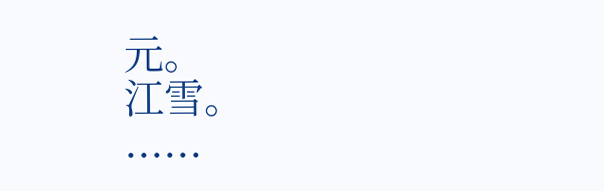元。
江雪。
......